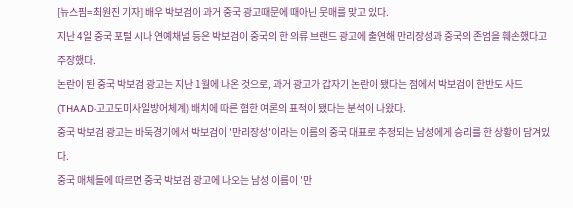[뉴스핌=최원진 기자] 배우 박보검이 과거 중국 광고때문에 때아닌 뭇매를 맞고 있다.
지난 4일 중국 포털 시나 연예채널 등은 박보검이 중국의 한 의류 브랜드 광고에 출연해 만리장성과 중국의 존엄을 훼손했다고 주장했다.
논란이 된 중국 박보검 광고는 지난 1월에 나온 것으로, 과거 광고가 갑자기 논란이 됐다는 점에서 박보검이 한반도 사드(THAAD·고고도미사일방어체계) 배치에 따른 혐한 여론의 표적이 됐다는 분석이 나왔다.
중국 박보검 광고는 바둑경기에서 박보검이 '만리장성'이라는 이름의 중국 대표로 추정되는 남성에게 승리를 한 상황이 담겨있다.
중국 매체들에 따르면 중국 박보검 광고에 나오는 남성 이름이 '만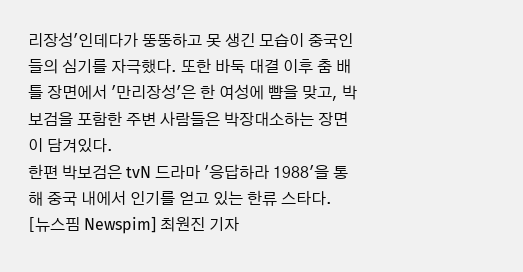리장성'인데다가 뚱뚱하고 못 생긴 모습이 중국인들의 심기를 자극했다. 또한 바둑 대결 이후 춤 배틀 장면에서 '만리장성'은 한 여성에 뺨을 맞고, 박보검을 포함한 주변 사람들은 박장대소하는 장면이 담겨있다.
한편 박보검은 tvN 드라마 '응답하라 1988'을 통해 중국 내에서 인기를 얻고 있는 한류 스타다.
[뉴스핌 Newspim] 최원진 기자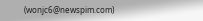(wonjc6@newspim.com)